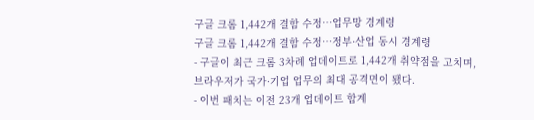구글 크롬 1,442개 결함 수정…업무망 경계령
구글 크롬 1,442개 결함 수정…정부·산업 동시 경계령
- 구글이 최근 크롬 3차례 업데이트로 1,442개 취약점을 고치며, 브라우저가 국가·기업 업무의 최대 공격면이 됐다.
- 이번 패치는 이전 23개 업데이트 합계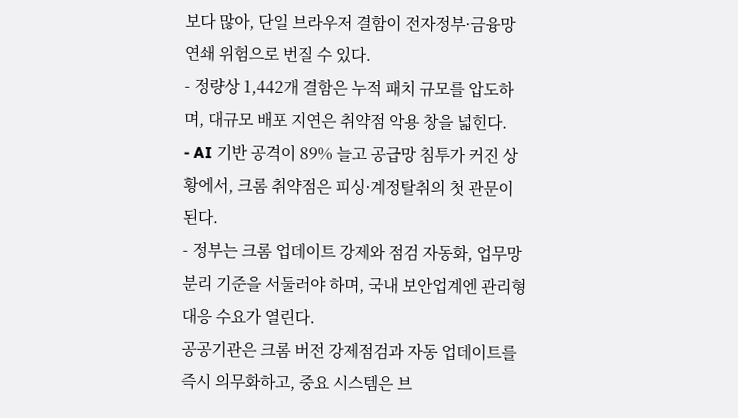보다 많아, 단일 브라우저 결함이 전자정부·금융망 연쇄 위험으로 번질 수 있다.
- 정량상 1,442개 결함은 누적 패치 규모를 압도하며, 대규모 배포 지연은 취약점 악용 창을 넓힌다.
- AI 기반 공격이 89% 늘고 공급망 침투가 커진 상황에서, 크롬 취약점은 피싱·계정탈취의 첫 관문이 된다.
- 정부는 크롬 업데이트 강제와 점검 자동화, 업무망 분리 기준을 서둘러야 하며, 국내 보안업계엔 관리형 대응 수요가 열린다.
공공기관은 크롬 버전 강제점검과 자동 업데이트를 즉시 의무화하고, 중요 시스템은 브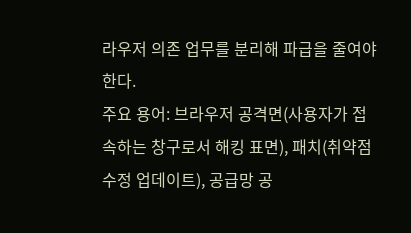라우저 의존 업무를 분리해 파급을 줄여야 한다.
주요 용어: 브라우저 공격면(사용자가 접속하는 창구로서 해킹 표면), 패치(취약점 수정 업데이트), 공급망 공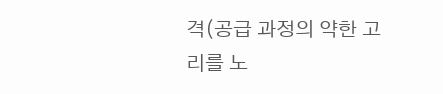격(공급 과정의 약한 고리를 노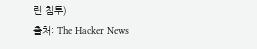린 침투)
출처: The Hacker News